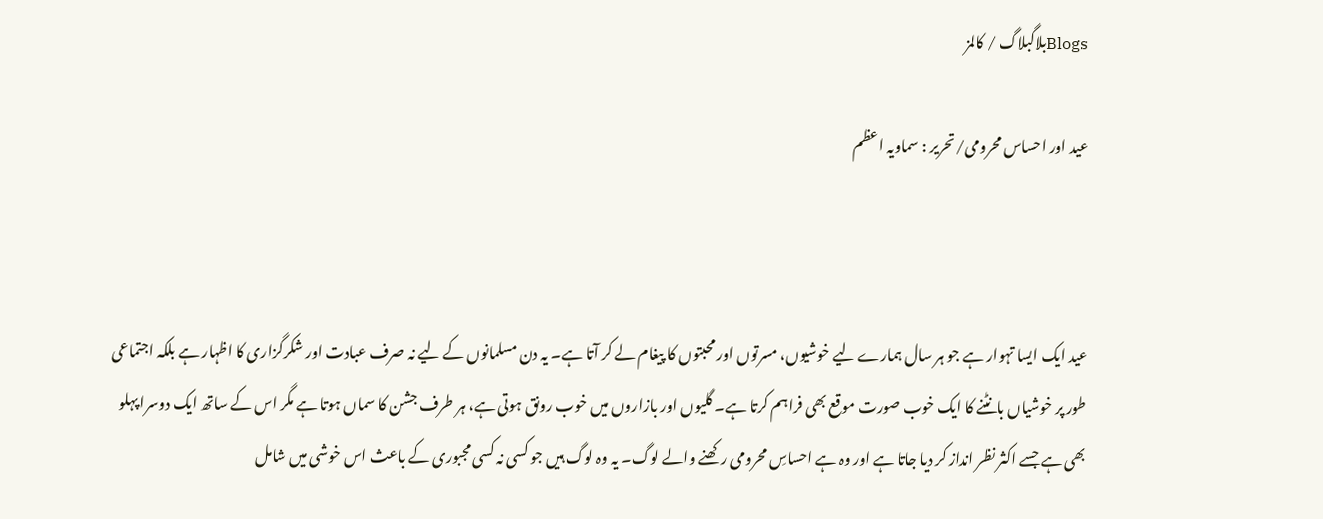Blogsبلاگبلاگ / کالمز

عید اور احساس محرومی/تحریر : سماویہ اعظم



عید ایک ایسا تہوار ہے جو ہر سال ہمارے لیے خوشیوں، مسرتوں اور محبتوں کا پیغام لے کر آتا ہے۔ یہ دن مسلمانوں کے لیے نہ صرف عبادت اور شکرگزاری کا اظہار ہے بلکہ اجتماعی طور پر خوشیاں بانٹنے کا ایک خوب صورت موقع بھی فراہم کرتا ہے۔ گلیوں اور بازاروں میں خوب رونق ہوتی ہے، ہر طرف جشن کا سماں ہوتا ہے مگر اس کے ساتھ ایک دوسرا پہلو بھی ہے جسے اکثر نظر انداز کر دیا جاتا ہے اور وہ ہے احساسِ محرومی رکھنے والے لوگ۔ یہ وہ لوگ ہیں جو کسی نہ کسی مجبوری کے باعث اس خوشی میں شامل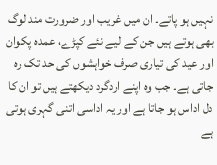نہیں ہو پاتے۔ ان میں غریب اور ضرورت مند لوگ بھی ہوتے ہیں جن کے لیے نئے کپڑے، عمدہ پکوان اور عید کی تیاری صرف خواہشوں کی حد تک رہ جاتی ہے۔ جب وہ اپنے اردگرد دیکھتے ہیں تو ان کا دل اداس ہو جاتا ہے اور یہ اداسی اتنی گہری ہوتی ہے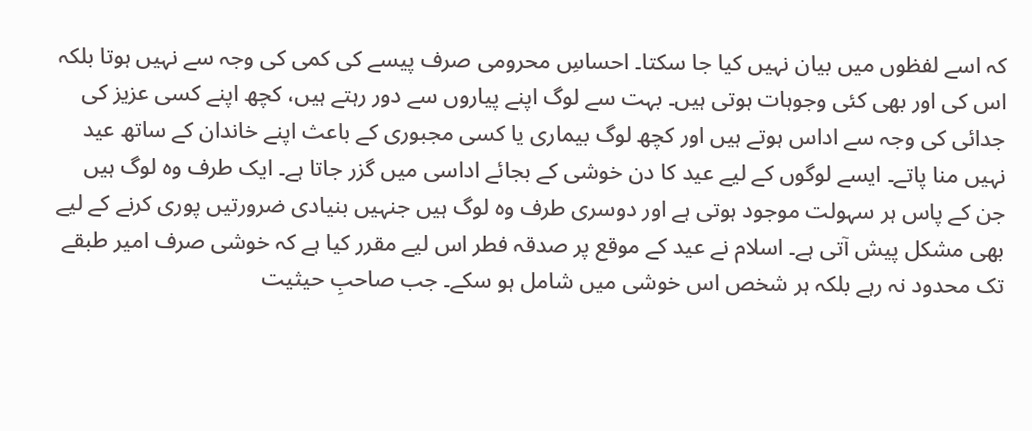کہ اسے لفظوں میں بیان نہیں کیا جا سکتا۔ احساسِ محرومی صرف پیسے کی کمی کی وجہ سے نہیں ہوتا بلکہ اس کی اور بھی کئی وجوہات ہوتی ہیں۔ بہت سے لوگ اپنے پیاروں سے دور رہتے ہیں، کچھ اپنے کسی عزیز کی جدائی کی وجہ سے اداس ہوتے ہیں اور کچھ لوگ بیماری یا کسی مجبوری کے باعث اپنے خاندان کے ساتھ عید نہیں منا پاتے۔ ایسے لوگوں کے لیے عید کا دن خوشی کے بجائے اداسی میں گزر جاتا ہے۔ ایک طرف وہ لوگ ہیں جن کے پاس ہر سہولت موجود ہوتی ہے اور دوسری طرف وہ لوگ ہیں جنہیں بنیادی ضرورتیں پوری کرنے کے لیے بھی مشکل پیش آتی ہے۔ اسلام نے عید کے موقع پر صدقہ فطر اس لیے مقرر کیا ہے کہ خوشی صرف امیر طبقے تک محدود نہ رہے بلکہ ہر شخص اس خوشی میں شامل ہو سکے۔ جب صاحبِ حیثیت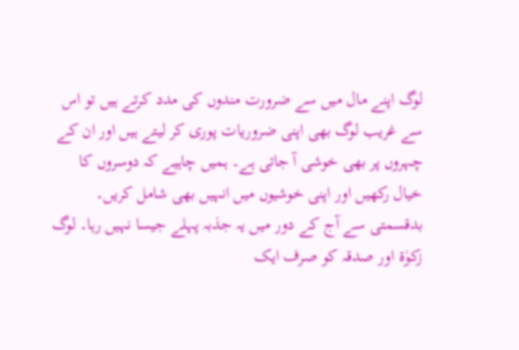لوگ اپنے مال میں سے ضرورت مندوں کی مدد کرتے ہیں تو اس سے غریب لوگ بھی اپنی ضروریات پوری کر لیتے ہیں اور ان کے چہروں پر بھی خوشی آ جاتی ہے۔ ہمیں چاہیے کہ دوسروں کا خیال رکھیں اور اپنی خوشیوں میں انہیں بھی شامل کریں۔ بدقسمتی سے آج کے دور میں یہ جذبہ پہلے جیسا نہیں رہا۔ لوگ زکوٰۃ اور صدقہ کو صرف ایک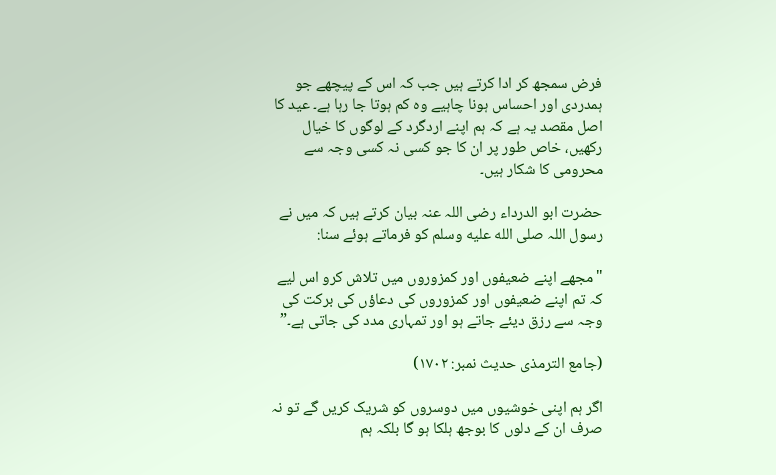فرض سمجھ کر ادا کرتے ہیں جب کہ اس کے پیچھے جو ہمدردی اور احساس ہونا چاہیے وہ کم ہوتا جا رہا ہے۔ عید کا اصل مقصد یہ ہے کہ ہم اپنے اردگرد کے لوگوں کا خیال رکھیں، خاص طور پر ان کا جو کسی نہ کسی وجہ سے محرومی کا شکار ہیں۔

حضرت ابو الدرداء رضی اللہ عنہ بیان کرتے ہیں کہ میں نے رسول اللہ صلى الله عليه وسلم کو فرماتے ہوئے سنا:

"مجھے اپنے ضعیفوں اور کمزوروں میں تلاش کرو اس لیے کہ تم اپنے ضعیفوں اور کمزوروں کی دعاؤں کی برکت کی وجہ سے رزق دیئے جاتے ہو اور تمہاری مدد کی جاتی ہے۔”

(جامع الترمذی حدیث نمبر: ۱۷۰۲)

اگر ہم اپنی خوشیوں میں دوسروں کو شریک کریں گے تو نہ صرف ان کے دلوں کا بوجھ ہلکا ہو گا بلکہ ہم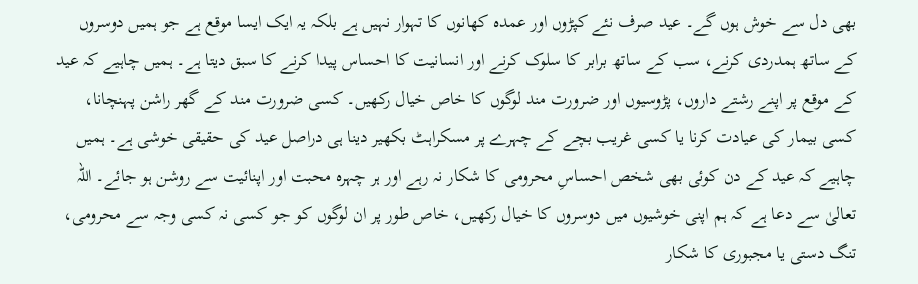بھی دل سے خوش ہوں گے۔ عید صرف نئے کپڑوں اور عمدہ کھانوں کا تہوار نہیں ہے بلکہ یہ ایک ایسا موقع ہے جو ہمیں دوسروں کے ساتھ ہمدردی کرنے، سب کے ساتھ برابر کا سلوک کرنے اور انسانیت کا احساس پیدا کرنے کا سبق دیتا ہے۔ ہمیں چاہیے کہ عید کے موقع پر اپنے رشتے داروں، پڑوسیوں اور ضرورت مند لوگوں کا خاص خیال رکھیں۔ کسی ضرورت مند کے گھر راشن پہنچانا، کسی بیمار کی عیادت کرنا یا کسی غریب بچے کے چہرے پر مسکراہٹ بکھیر دینا ہی دراصل عید کی حقیقی خوشی ہے۔ ہمیں چاہیے کہ عید کے دن کوئی بھی شخص احساسِ محرومی کا شکار نہ رہے اور ہر چہرہ محبت اور اپنائیت سے روشن ہو جائے۔ اللہ تعالیٰ سے دعا ہے کہ ہم اپنی خوشیوں میں دوسروں کا خیال رکھیں، خاص طور پر ان لوگوں کو جو کسی نہ کسی وجہ سے محرومی، تنگ دستی یا مجبوری کا شکار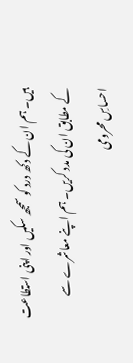ہیں۔ ہم ان کے دکھ درد کو سمجھ سکیں اور اپنی استطاعت کے مطابق ان کی مدد کریں۔ ہم اپنے معاشرے سے احساسِ محرومی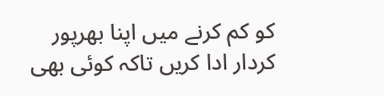کو کم کرنے میں اپنا بھرپور کردار ادا کریں تاکہ کوئی بھی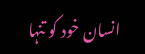انسان خود کو تنہا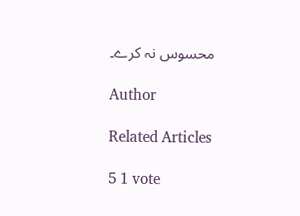محسوس نہ کرے۔

Author

Related Articles

5 1 vote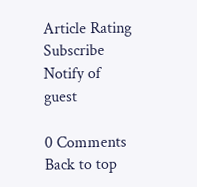Article Rating
Subscribe
Notify of
guest

0 Comments
Back to top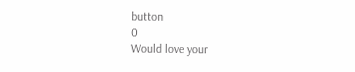button
0
Would love your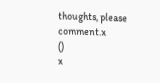thoughts, please comment.x
()
x